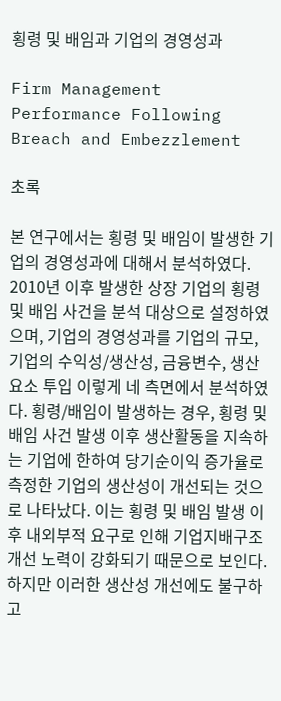횡령 및 배임과 기업의 경영성과

Firm Management Performance Following Breach and Embezzlement

초록

본 연구에서는 횡령 및 배임이 발생한 기업의 경영성과에 대해서 분석하였다. 2010년 이후 발생한 상장 기업의 횡령 및 배임 사건을 분석 대상으로 설정하였으며, 기업의 경영성과를 기업의 규모, 기업의 수익성/생산성, 금융변수, 생산요소 투입 이렇게 네 측면에서 분석하였다. 횡령/배임이 발생하는 경우, 횡령 및 배임 사건 발생 이후 생산활동을 지속하는 기업에 한하여 당기순이익 증가율로 측정한 기업의 생산성이 개선되는 것으로 나타났다. 이는 횡령 및 배임 발생 이후 내외부적 요구로 인해 기업지배구조 개선 노력이 강화되기 때문으로 보인다. 하지만 이러한 생산성 개선에도 불구하고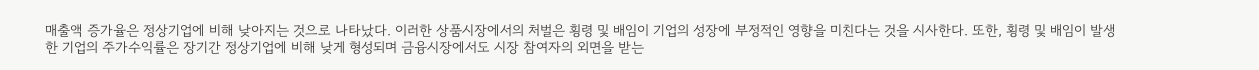매출액 증가율은 정상기업에 비해 낮아지는 것으로 나타났다. 이러한 상품시장에서의 처벌은 횡령 및 배임이 기업의 성장에 부정적인 영향을 미친다는 것을 시사한다. 또한, 횡령 및 배임이 발생한 기업의 주가수익률은 장기간 정상기업에 비해 낮게 형성되며 금융시장에서도 시장 참여자의 외면을 받는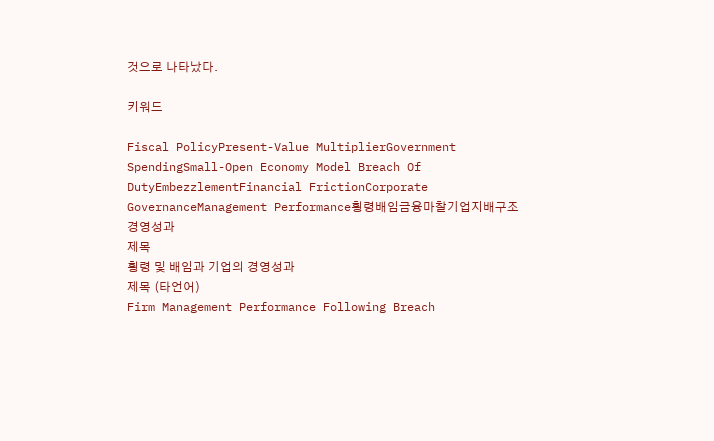것으로 나타났다.

키워드

Fiscal PolicyPresent-Value MultiplierGovernment SpendingSmall-Open Economy Model Breach Of DutyEmbezzlementFinancial FrictionCorporate GovernanceManagement Performance횡령배임금융마찰기업지배구조경영성과
제목
횡령 및 배임과 기업의 경영성과
제목 (타언어)
Firm Management Performance Following Breach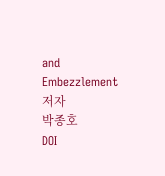and Embezzlement
저자
박종호
DOI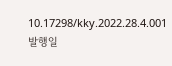10.17298/kky.2022.28.4.001
발행일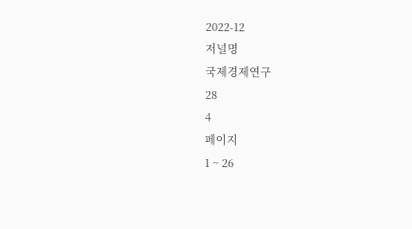2022-12
저널명
국제경제연구
28
4
페이지
1 ~ 26